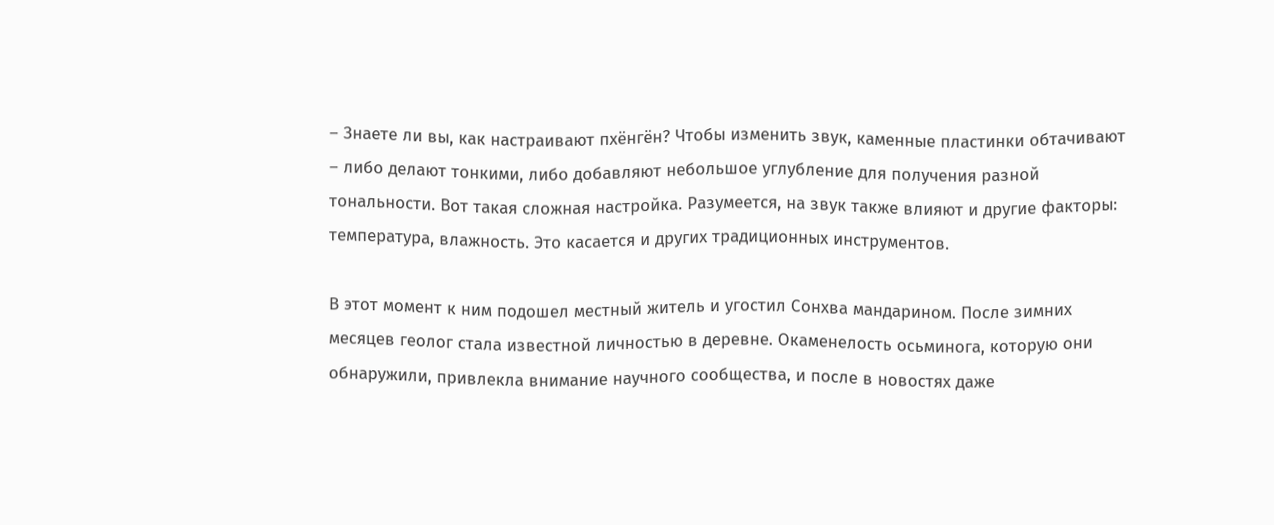– Знаете ли вы, как настраивают пхёнгён? Чтобы изменить звук, каменные пластинки обтачивают – либо делают тонкими, либо добавляют небольшое углубление для получения разной тональности. Вот такая сложная настройка. Разумеется, на звук также влияют и другие факторы: температура, влажность. Это касается и других традиционных инструментов.

В этот момент к ним подошел местный житель и угостил Сонхва мандарином. После зимних месяцев геолог стала известной личностью в деревне. Окаменелость осьминога, которую они обнаружили, привлекла внимание научного сообщества, и после в новостях даже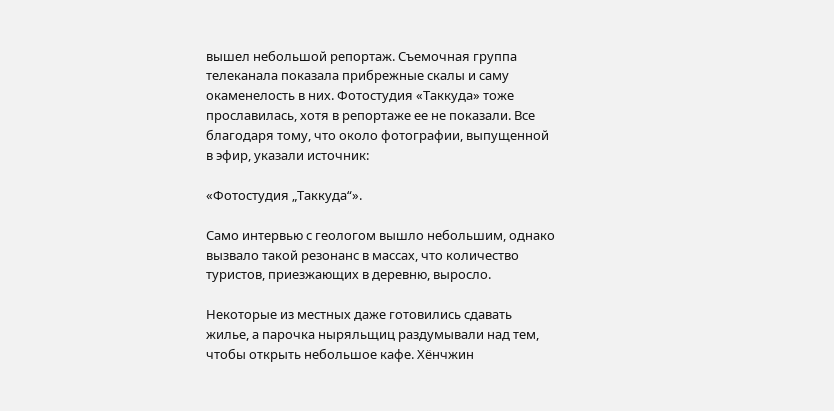вышел небольшой репортаж. Съемочная группа телеканала показала прибрежные скалы и саму окаменелость в них. Фотостудия «Таккуда» тоже прославилась, хотя в репортаже ее не показали. Все благодаря тому, что около фотографии, выпущенной в эфир, указали источник:

«Фотостудия „Таккуда“».

Само интервью с геологом вышло небольшим, однако вызвало такой резонанс в массах, что количество туристов, приезжающих в деревню, выросло.

Некоторые из местных даже готовились сдавать жилье, а парочка ныряльщиц раздумывали над тем, чтобы открыть небольшое кафе. Хёнчжин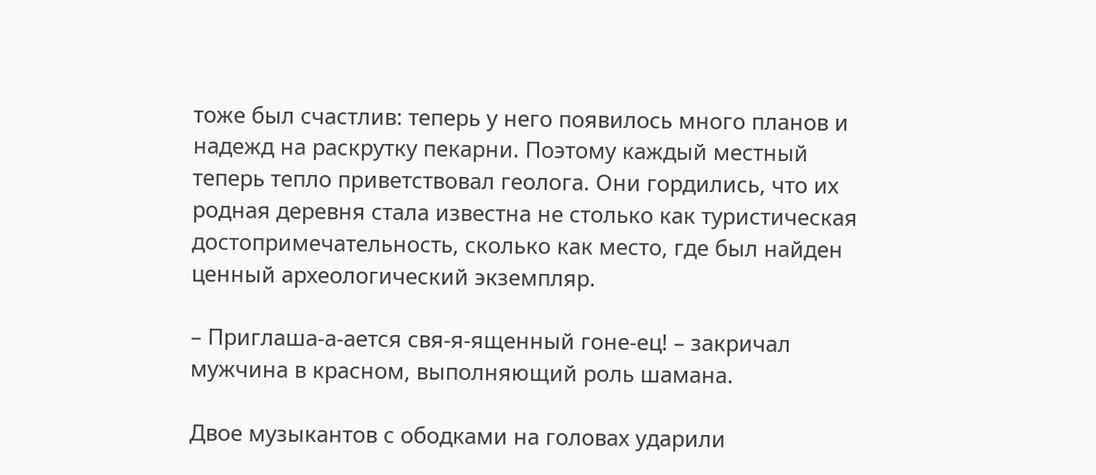тоже был счастлив: теперь у него появилось много планов и надежд на раскрутку пекарни. Поэтому каждый местный теперь тепло приветствовал геолога. Они гордились, что их родная деревня стала известна не столько как туристическая достопримечательность, сколько как место, где был найден ценный археологический экземпляр.

– Приглаша-а-ается свя-я-ященный гоне-ец! – закричал мужчина в красном, выполняющий роль шамана.

Двое музыкантов с ободками на головах ударили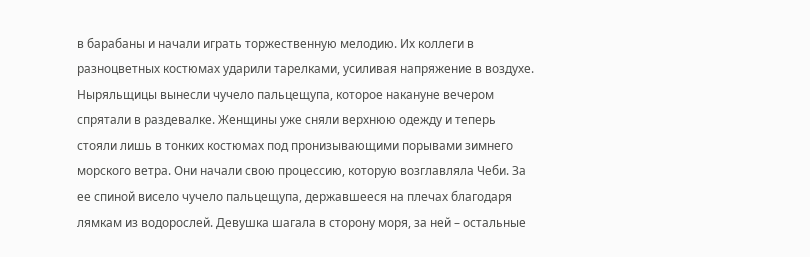в барабаны и начали играть торжественную мелодию. Их коллеги в разноцветных костюмах ударили тарелками, усиливая напряжение в воздухе. Ныряльщицы вынесли чучело пальцещупа, которое накануне вечером спрятали в раздевалке. Женщины уже сняли верхнюю одежду и теперь стояли лишь в тонких костюмах под пронизывающими порывами зимнего морского ветра. Они начали свою процессию, которую возглавляла Чеби. За ее спиной висело чучело пальцещупа, державшееся на плечах благодаря лямкам из водорослей. Девушка шагала в сторону моря, за ней – остальные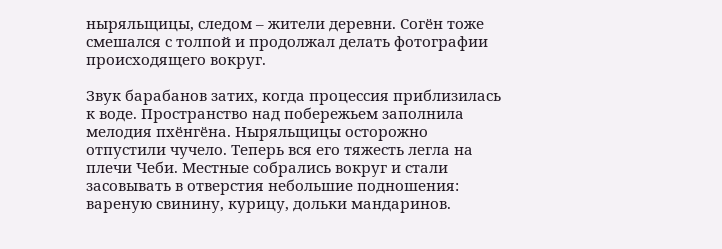ныряльщицы, следом – жители деревни. Согён тоже смешался с толпой и продолжал делать фотографии происходящего вокруг.

Звук барабанов затих, когда процессия приблизилась к воде. Пространство над побережьем заполнила мелодия пхёнгёна. Ныряльщицы осторожно отпустили чучело. Теперь вся его тяжесть легла на плечи Чеби. Местные собрались вокруг и стали засовывать в отверстия небольшие подношения: вареную свинину, курицу, дольки мандаринов.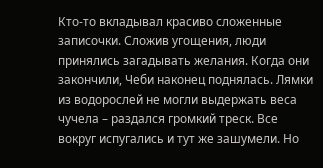Кто-то вкладывал красиво сложенные записочки. Сложив угощения, люди принялись загадывать желания. Когда они закончили, Чеби наконец поднялась. Лямки из водорослей не могли выдержать веса чучела – раздался громкий треск. Все вокруг испугались и тут же зашумели. Но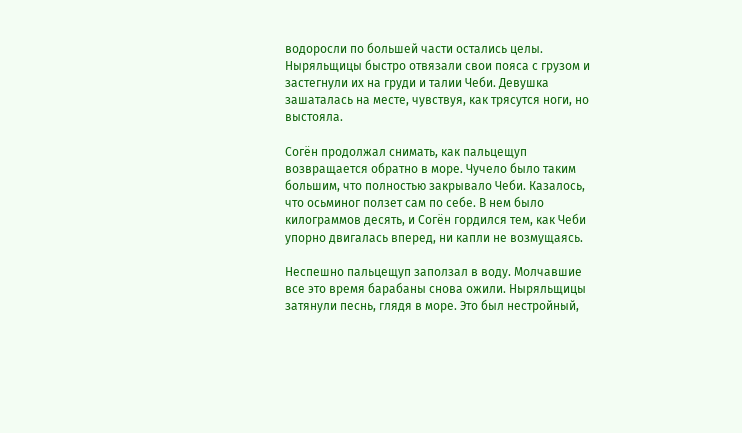водоросли по большей части остались целы. Ныряльщицы быстро отвязали свои пояса с грузом и застегнули их на груди и талии Чеби. Девушка зашаталась на месте, чувствуя, как трясутся ноги, но выстояла.

Согён продолжал снимать, как пальцещуп возвращается обратно в море. Чучело было таким большим, что полностью закрывало Чеби. Казалось, что осьминог ползет сам по себе. В нем было килограммов десять, и Согён гордился тем, как Чеби упорно двигалась вперед, ни капли не возмущаясь.

Неспешно пальцещуп заползал в воду. Молчавшие все это время барабаны снова ожили. Ныряльщицы затянули песнь, глядя в море. Это был нестройный,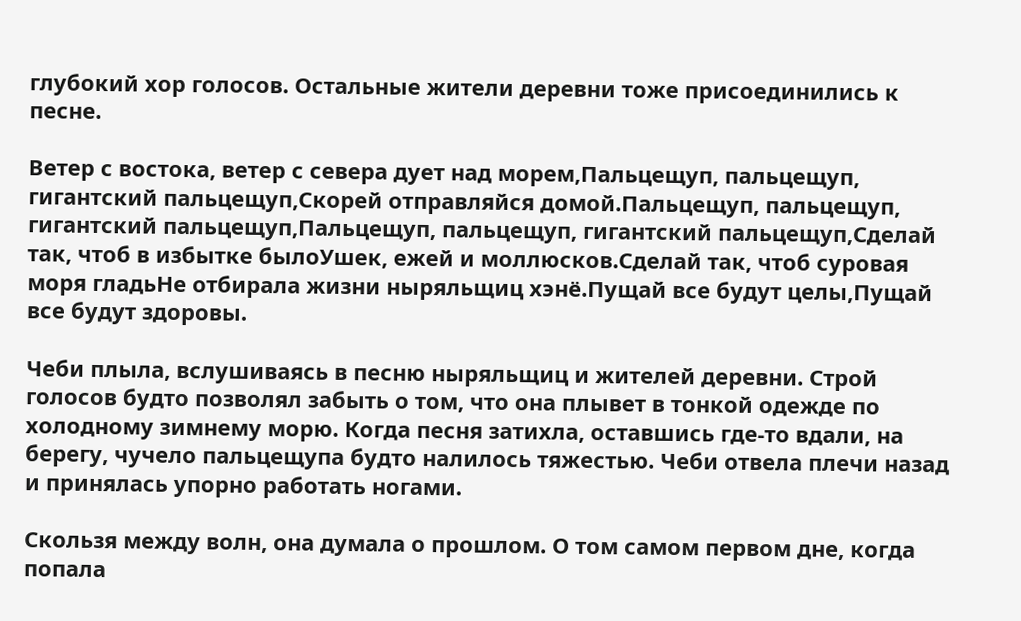глубокий хор голосов. Остальные жители деревни тоже присоединились к песне.

Ветер с востока, ветер с севера дует над морем,Пальцещуп, пальцещуп, гигантский пальцещуп,Скорей отправляйся домой.Пальцещуп, пальцещуп, гигантский пальцещуп,Пальцещуп, пальцещуп, гигантский пальцещуп,Сделай так, чтоб в избытке былоУшек, ежей и моллюсков.Сделай так, чтоб суровая моря гладьНе отбирала жизни ныряльщиц хэнё.Пущай все будут целы,Пущай все будут здоровы.

Чеби плыла, вслушиваясь в песню ныряльщиц и жителей деревни. Строй голосов будто позволял забыть о том, что она плывет в тонкой одежде по холодному зимнему морю. Когда песня затихла, оставшись где-то вдали, на берегу, чучело пальцещупа будто налилось тяжестью. Чеби отвела плечи назад и принялась упорно работать ногами.

Скользя между волн, она думала о прошлом. О том самом первом дне, когда попала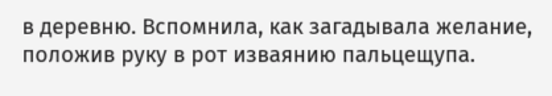в деревню. Вспомнила, как загадывала желание, положив руку в рот изваянию пальцещупа.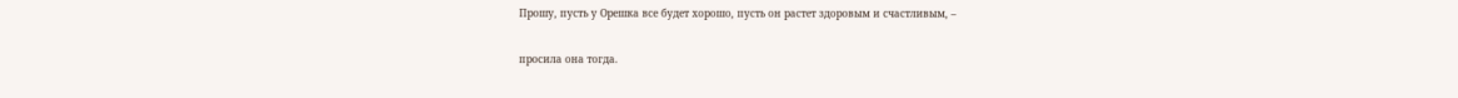Прошу, пусть у Орешка все будет хорошо, пусть он растет здоровым и счастливым, –

просила она тогда.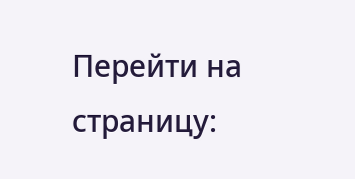Перейти на страницу: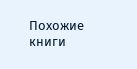Похожие книги